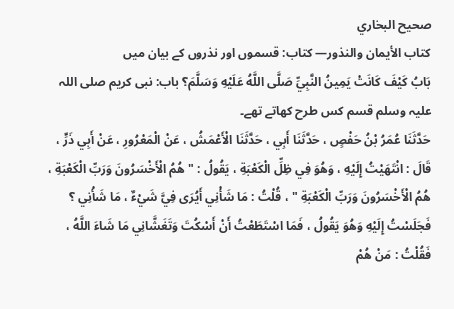صحيح البخاري
كتاب الأيمان والنذور— کتاب: قسموں اور نذروں کے بیان میں
بَابُ كَيْفَ كَانَتْ يَمِينُ النَّبِيِّ صَلَّى اللَّهُ عَلَيْهِ وَسَلَّمَ؟ باب: نبی کریم صلی اللہ علیہ وسلم قسم کس طرح کھاتے تھے۔
حَدَّثَنَا عُمَرُ بْنُ حَفْصٍ ، حَدَّثَنَا أَبِي ، حَدَّثَنَا الْأَعْمَشُ ، عَنْ الْمَعْرُورِ ، عَنْ أَبِي ذَرٍّ ، قَالَ : انْتَهَيْتُ إِلَيْهِ ، وَهُوَ فِي ظِلِّ الْكَعْبَةِ ، يَقُولُ : " هُمُ الْأَخْسَرُونَ وَرَبِّ الْكَعْبَةِ ، هُمُ الْأَخْسَرُونَ وَرَبِّ الْكَعْبَةِ " ، قُلْتُ : مَا شَأْنِي أَيُرَى فِيَّ شَيْءٌ ، مَا شَأْنِي ؟ فَجَلَسْتُ إِلَيْهِ وَهُوَ يَقُولُ ، فَمَا اسْتَطَعْتُ أَنْ أَسْكُتَ وَتَغَشَّانِي مَا شَاءَ اللَّهُ ، فَقُلْتُ : مَنْ هُمْ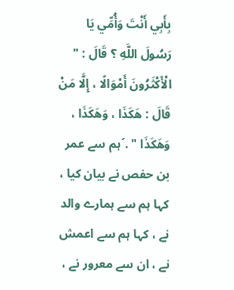بِأَبِي أَنْتَ وَأُمِّي يَا رَسُولَ اللَّهِ ؟ قَالَ : " الْأَكْثَرُونَ أَمْوَالًا ، إِلَّا مَنْ قَالَ : هَكَذَا ، وَهَكَذَا ، وَهَكَذَا " .´ہم سے عمر بن حفص نے بیان کیا ، کہا ہم سے ہمارے والد نے ، کہا ہم سے اعمش نے ، ان سے معرور نے ،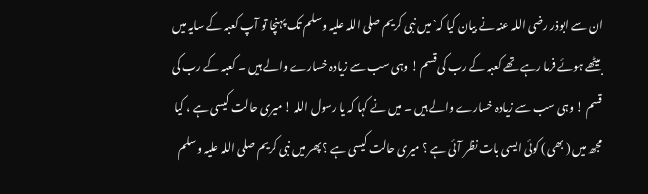ان سے ابوذر رضی اللہ عنہ نے بیان کیا کہ` میں نبی کریم صلی اللہ علیہ وسلم تک پہنچا تو آپ کعبہ کے سایہ میں بیٹھے ہوئے فرما رہے تھے کعبہ کے رب کی قسم ! وہی سب سے زیادہ خسارے والے ہیں ۔ کعبہ کے رب کی قسم ! وہی سب سے زیادہ خسارے والے ہیں ۔ میں نے کہا کہ یا رسول اللہ ! میری حالت کیسی ہے ، کیا مجھ میں ( بھی ) کوئی ایسی بات نظر آئی ہے ؟ میری حالت کیسی ہے ؟ پھر میں نبی کریم صلی اللہ علیہ وسلم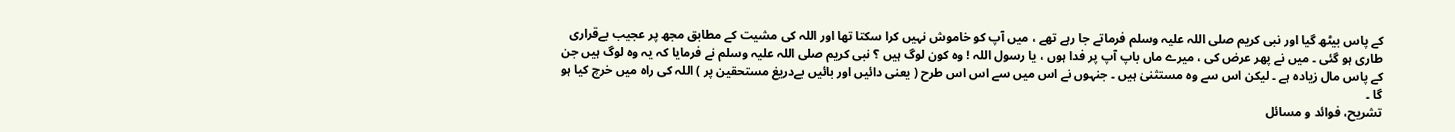کے پاس بیٹھ گیا اور نبی کریم صلی اللہ علیہ وسلم فرماتے جا رہے تھے ، میں آپ کو خاموش نہیں کرا سکتا تھا اور اللہ کی مشیت کے مطابق مجھ پر عجیب بےقراری طاری ہو گئی ۔ میں نے پھر عرض کی ، میرے ماں باپ آپ پر فدا ہوں ، یا رسول اللہ ! وہ کون لوگ ہیں ؟ نبی کریم صلی اللہ علیہ وسلم نے فرمایا کہ یہ وہ لوگ ہیں جن کے پاس مال زیادہ ہے ۔ لیکن اس سے وہ مستثنیٰ ہیں ۔ جنہوں نے اس میں سے اس اس طرح ( یعنی دائیں اور بائیں بےدریغ مستحقین پر ) اللہ کی راہ میں خرچ کیا ہو گا ۔
تشریح، فوائد و مسائل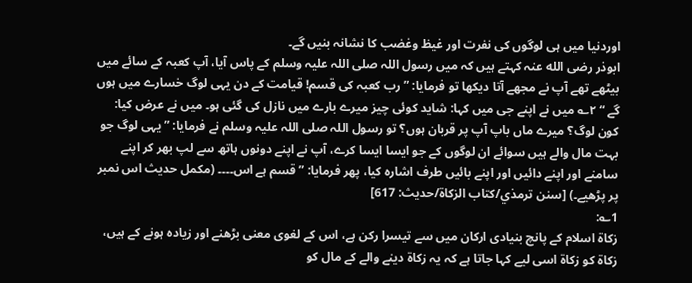اوردنیا میں ہی لوگوں کی نفرت اور غیظ وغضب کا نشانہ بنیں گے۔
ابوذر رضی الله عنہ کہتے ہیں کہ میں رسول اللہ صلی اللہ علیہ وسلم کے پاس آیا، آپ کعبہ کے سائے میں بیٹھے تھے آپ نے مجھے آتا دیکھا تو فرمایا: ” رب کعبہ کی قسم! قیامت کے دن یہی لوگ خسارے میں ہوں گے “ ۲؎ میں نے اپنے جی میں کہا: شاید کوئی چیز میرے بارے میں نازل کی گئی ہو۔ میں نے عرض کیا: کون لوگ؟ میرے ماں باپ آپ پر قربان ہوں؟ تو رسول اللہ صلی اللہ علیہ وسلم نے فرمایا: ” یہی لوگ جو بہت مال والے ہیں سوائے ان لوگوں کے جو ایسا ایسا کرے، آپ نے اپنے دونوں ہاتھ سے لپ بھر کر اپنے سامنے اور اپنے دائیں اور اپنے بائیں طرف اشارہ کیا، پھر فرمایا: ” قسم ہے اس۔۔۔۔ (مکمل حدیث اس نمبر پر پڑھیے۔) [سنن ترمذي/كتاب الزكاة/حدیث: 617]
1؎:
زکاۃ اسلام کے پانچ بنیادی ارکان میں سے تیسرا رکن ہے، اس کے لغوی معنی بڑھنے اور زیادہ ہونے کے ہیں، زکاۃ کو زکاۃ اسی لیے کہا جاتا ہے کہ یہ زکاۃ دینے والے کے مال کو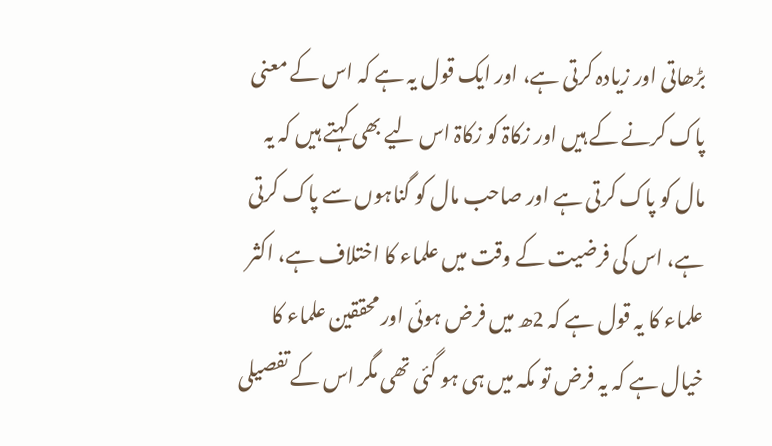بڑھاتی اور زیادہ کرتی ہے، اور ایک قول یہ ہے کہ اس کے معنی پاک کرنے کے ہیں اور زکاۃ کو زکاۃ اس لیے بھی کہتے ہیں کہ یہ مال کو پاک کرتی ہے اور صاحب مال کو گناہوں سے پاک کرتی ہے، اس کی فرضیت کے وقت میں علماء کا اختلاف ہے، اکثر علماء کا یہ قول ہے کہ 2ھ میں فرض ہوئی اور محققین علماء کا خیال ہے کہ یہ فرض تو مکہ میں ہی ہو گئی تھی مگر اس کے تفصیلی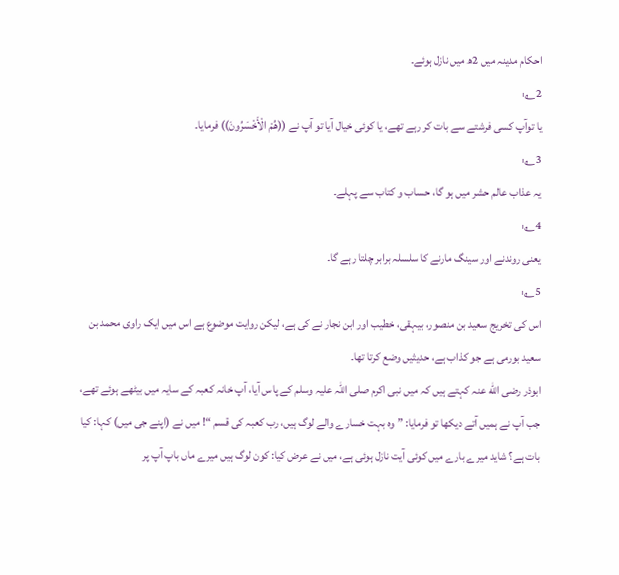احکام مدینہ میں 2ھ میں نازل ہوئے۔
2؎:
یا توآپ کسی فرشتے سے بات کر رہے تھے، یا کوئی خیال آیا تو آپ نے ((هُمْ الْأَخْسَرُونَ)) فرمایا۔
3؎:
یہ عذاب عالم حشر میں ہو گا، حساب و کتاب سے پہلے۔
4؎:
یعنی روندنے اور سینگ مارنے کا سلسلہ برابر چلتا رہے گا۔
5؎:
اس کی تخریج سعید بن منصور، بیہقی، خطیب اور ابن نجار نے کی ہے، لیکن روایت موضوع ہے اس میں ایک راوی محمد بن سعید بورمی ہے جو کذاب ہے، حدیثیں وضع کرتا تھا۔
ابوذر رضی الله عنہ کہتے ہیں کہ میں نبی اکرم صلی اللہ علیہ وسلم کے پاس آیا، آپ خانہ کعبہ کے سایہ میں بیٹھے ہوئے تھے، جب آپ نے ہمیں آتے دیکھا تو فرمایا: ” وہ بہت خسارے والے لوگ ہیں، رب کعبہ کی قسم “! میں نے (اپنے جی میں) کہا: کیا بات ہے؟ شاید میرے بارے میں کوئی آیت نازل ہوئی ہے، میں نے عرض کیا: کون لوگ ہیں میرے ماں باپ آپ پر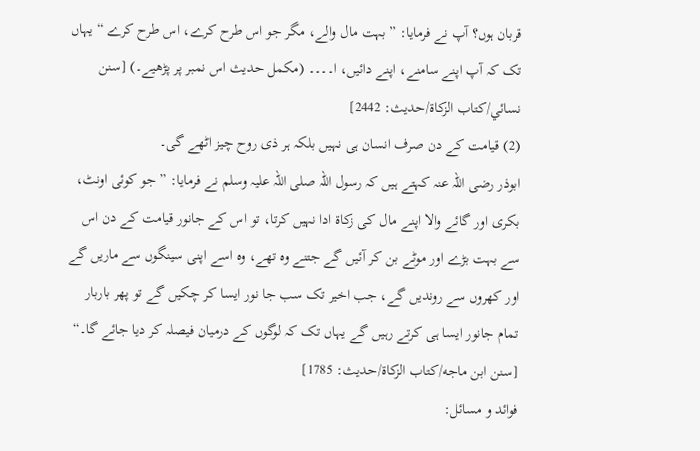قربان ہوں؟ آپ نے فرمایا: ” بہت مال والے، مگر جو اس طرح کرے، اس طرح کرے “ یہاں تک کہ آپ اپنے سامنے، اپنے دائیں، ا۔۔۔۔ (مکمل حدیث اس نمبر پر پڑھیے۔) [سنن نسائي/كتاب الزكاة/حدیث: 2442]
(2) قیامت کے دن صرف انسان ہی نہیں بلکہ ہر ذی روح چیز اٹھے گی۔
ابوذر رضی اللہ عنہ کہتے ہیں کہ رسول اللہ صلی اللہ علیہ وسلم نے فرمایا: ” جو کوئی اونٹ، بکری اور گائے والا اپنے مال کی زکاۃ ادا نہیں کرتا، تو اس کے جانور قیامت کے دن اس سے بہت بڑے اور موٹے بن کر آئیں گے جتنے وہ تھے، وہ اسے اپنی سینگوں سے ماریں گے اور کھروں سے روندیں گے، جب اخیر تک سب جا نور ایسا کر چکیں گے تو پھر باربار تمام جانور ایسا ہی کرتے رہیں گے یہاں تک کہ لوگوں کے درمیان فیصلہ کر دیا جائے گا۔“ [سنن ابن ماجه/كتاب الزكاة/حدیث: 1785]
فوائد و مسائل: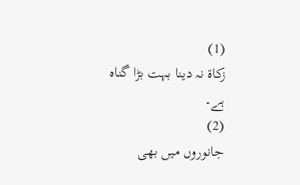(1)
زكاة نہ دینا بہت بڑا گناہ ہے۔
(2)
جانوروں میں بھی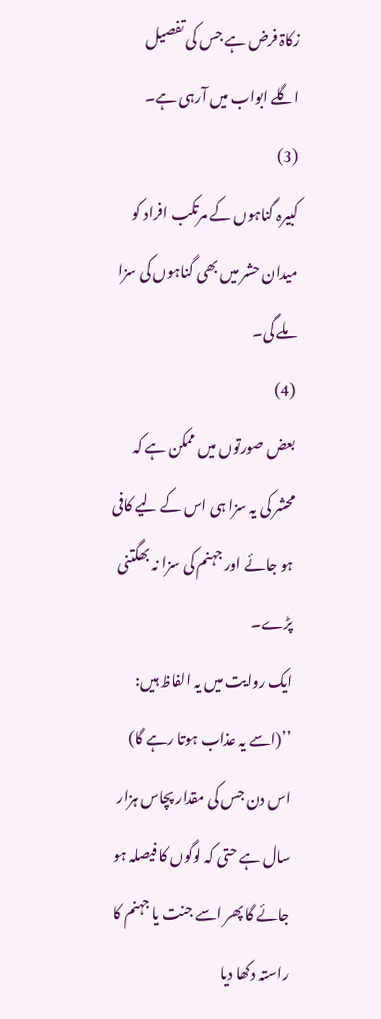زکاۃ فرض ہے جس کی تفصیل اگلے ابواب میں آرہی ہے۔
(3)
کبیرہ گناہوں کے مرتکب افراد کو میدان حشر میں بھی گناہوں کی سزا ملے گی۔
(4)
بعض صورتوں میں ممکن ہے کہ محشر کی یہ سزا ہی اس کے لیے کافی ہو جائے اور جہنم کی سزا نہ بھگتنی پڑے۔
ایک روایت میں یہ الفاظ ہیں: ’’(اسے یہ عذاب ہوتا رہے گا)
اس دن جس کی مقدار پچاس ہزار سال ہے حتی کہ لوگوں کا فیصلہ ہو جائے گا پھر اسے جنت یا جہنم کا راستہ دکھا دیا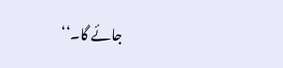جائے گا۔‘‘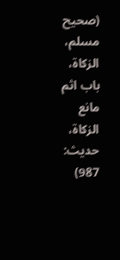(صحیح مسلم، الزکاۃ، باب اثم مانع الزکاۃ، حدیث: 987)